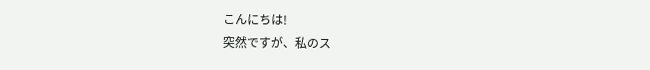こんにちは!
突然ですが、私のス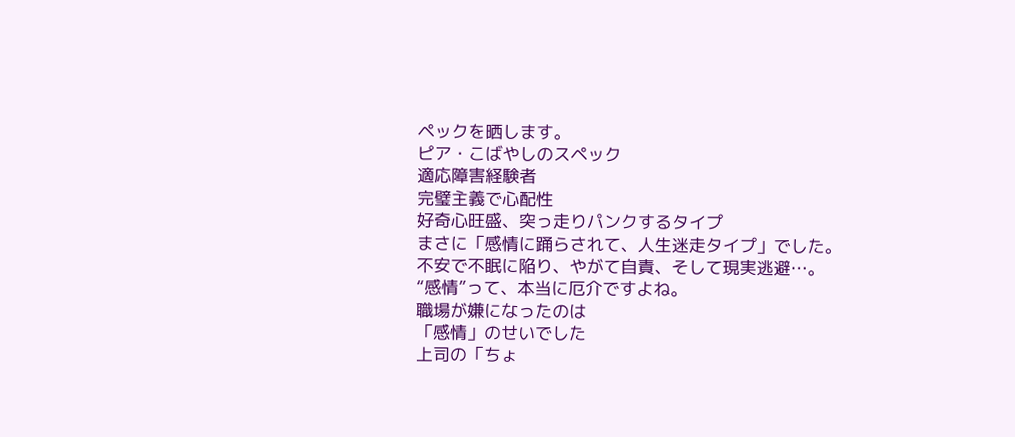ペックを晒します。
ピア・こばやしのスペック
適応障害経験者
完璧主義で心配性
好奇心旺盛、突っ走りパンクするタイプ
まさに「感情に踊らされて、人生迷走タイプ」でした。
不安で不眠に陥り、やがて自責、そして現実逃避…。
“感情”って、本当に厄介ですよね。
職場が嫌になったのは
「感情」のせいでした
上司の「ちょ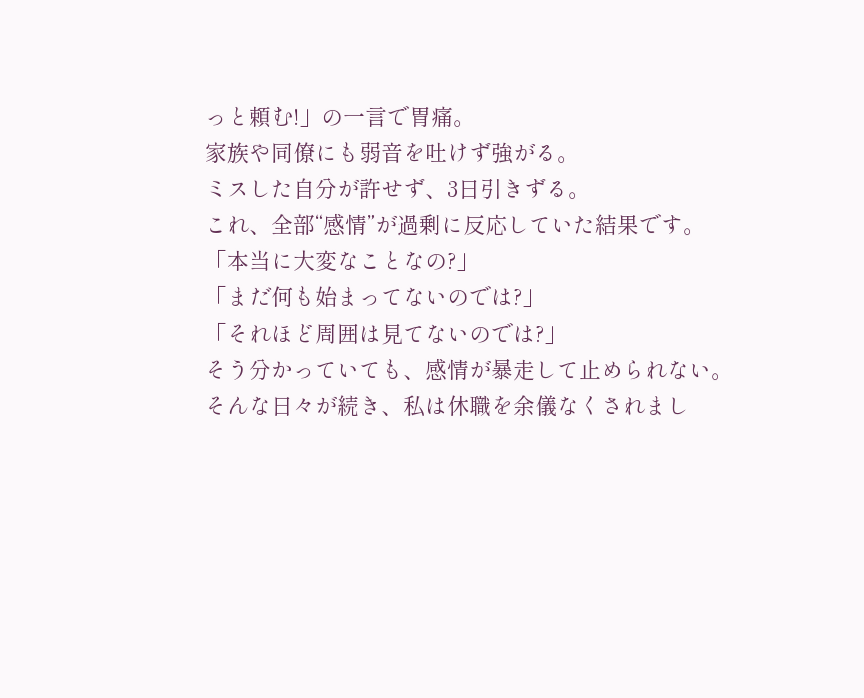っと頼む!」の一言で胃痛。
家族や同僚にも弱音を吐けず強がる。
ミスした自分が許せず、3日引きずる。
これ、全部“感情”が過剰に反応していた結果です。
「本当に大変なことなの?」
「まだ何も始まってないのでは?」
「それほど周囲は見てないのでは?」
そう分かっていても、感情が暴走して止められない。
そんな日々が続き、私は休職を余儀なくされまし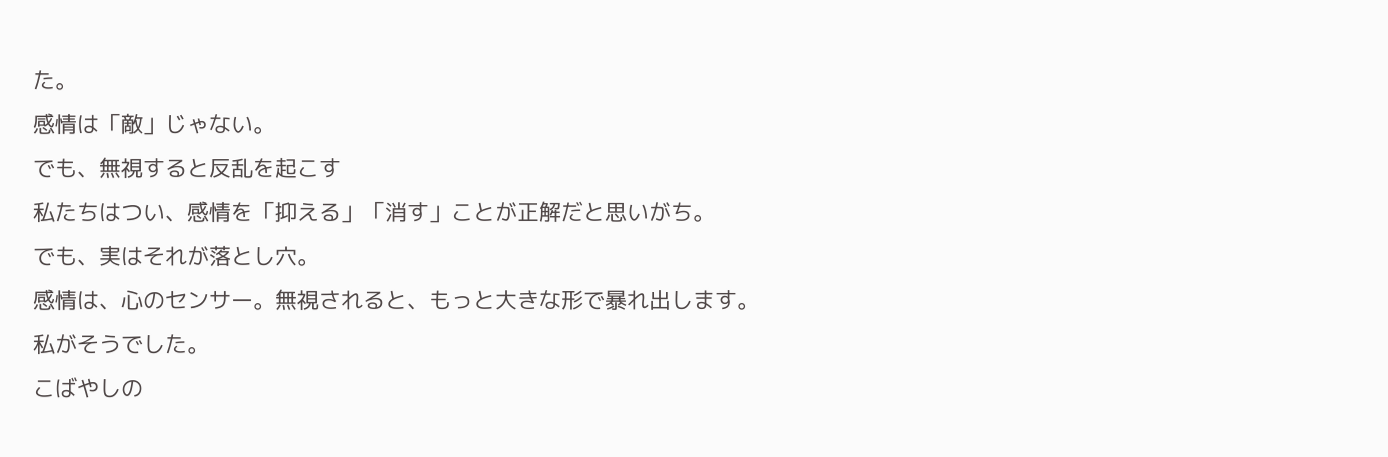た。
感情は「敵」じゃない。
でも、無視すると反乱を起こす
私たちはつい、感情を「抑える」「消す」ことが正解だと思いがち。
でも、実はそれが落とし穴。
感情は、心のセンサー。無視されると、もっと大きな形で暴れ出します。
私がそうでした。
こばやしの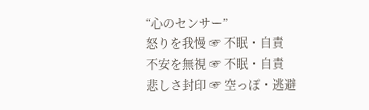“心のセンサー”
怒りを我慢 ☞ 不眠・自責
不安を無視 ☞ 不眠・自責
悲しさ封印 ☞ 空っぽ・逃避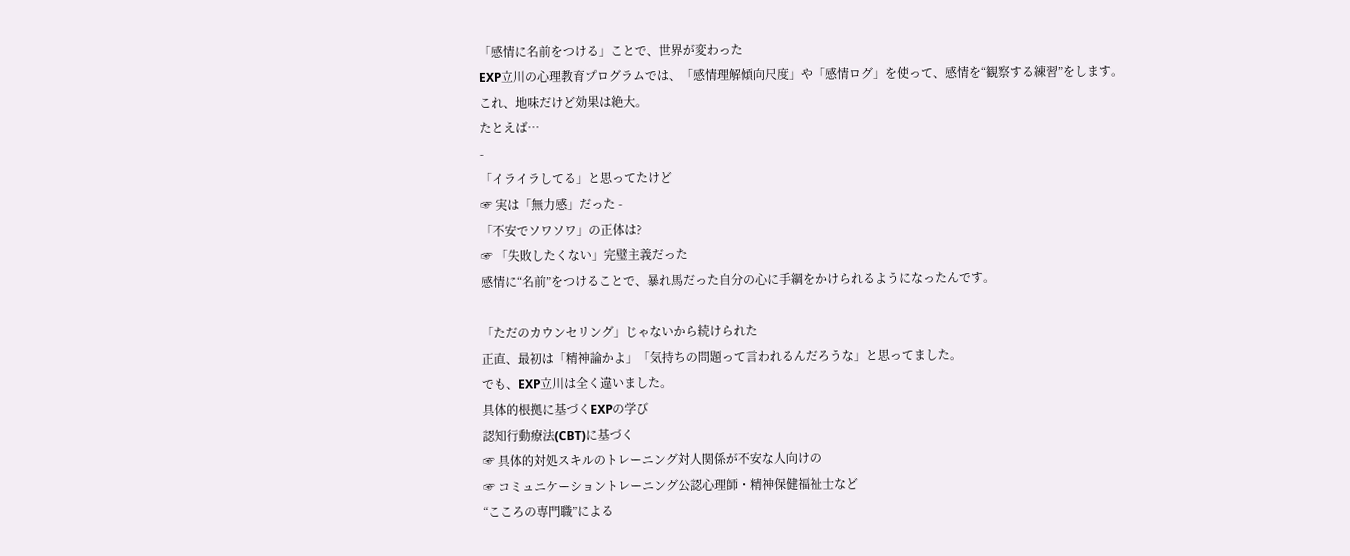「感情に名前をつける」ことで、世界が変わった
EXP立川の心理教育プログラムでは、「感情理解傾向尺度」や「感情ログ」を使って、感情を“観察する練習”をします。
これ、地味だけど効果は絶大。
たとえば…
-
「イライラしてる」と思ってたけど
☞ 実は「無力感」だった -
「不安でソワソワ」の正体は?
☞ 「失敗したくない」完璧主義だった
感情に“名前”をつけることで、暴れ馬だった自分の心に手綱をかけられるようになったんです。

「ただのカウンセリング」じゃないから続けられた
正直、最初は「精神論かよ」「気持ちの問題って言われるんだろうな」と思ってました。
でも、EXP立川は全く違いました。
具体的根拠に基づくEXPの学び
認知行動療法(CBT)に基づく
☞ 具体的対処スキルのトレーニング対人関係が不安な人向けの
☞ コミュニケーショントレーニング公認心理師・精神保健福祉士など
“こころの専門職”による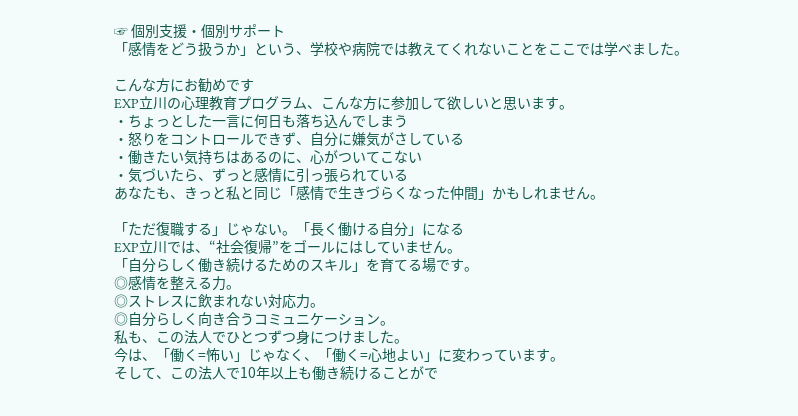☞ 個別支援・個別サポート
「感情をどう扱うか」という、学校や病院では教えてくれないことをここでは学べました。

こんな方にお勧めです
EXP立川の心理教育プログラム、こんな方に参加して欲しいと思います。
・ちょっとした一言に何日も落ち込んでしまう
・怒りをコントロールできず、自分に嫌気がさしている
・働きたい気持ちはあるのに、心がついてこない
・気づいたら、ずっと感情に引っ張られている
あなたも、きっと私と同じ「感情で生きづらくなった仲間」かもしれません。

「ただ復職する」じゃない。「長く働ける自分」になる
EXP立川では、“社会復帰”をゴールにはしていません。
「自分らしく働き続けるためのスキル」を育てる場です。
◎感情を整える力。
◎ストレスに飲まれない対応力。
◎自分らしく向き合うコミュニケーション。
私も、この法人でひとつずつ身につけました。
今は、「働く=怖い」じゃなく、「働く=心地よい」に変わっています。
そして、この法人で10年以上も働き続けることがで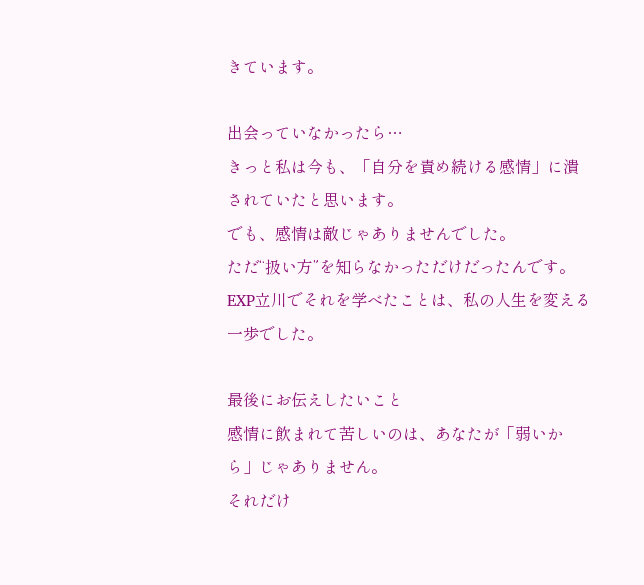きています。

出会っていなかったら…
きっと私は今も、「自分を責め続ける感情」に潰されていたと思います。
でも、感情は敵じゃありませんでした。
ただ“扱い方”を知らなかっただけだったんです。
EXP立川でそれを学べたことは、私の人生を変える一歩でした。

最後にお伝えしたいこと
感情に飲まれて苦しいのは、あなたが「弱いから」じゃありません。
それだけ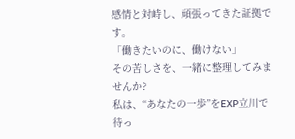感情と対峙し、頑張ってきた証拠です。
「働きたいのに、働けない」
その苦しさを、一緒に整理してみませんか?
私は、“あなたの一歩”をEXP立川で待っ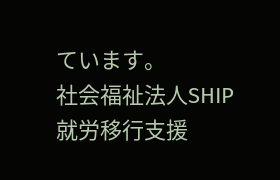ています。
社会福祉法人SHIP
就労移行支援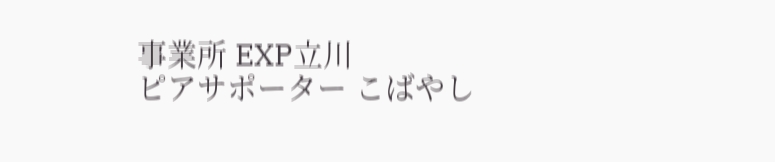事業所 EXP立川
ピアサポーター こばやし